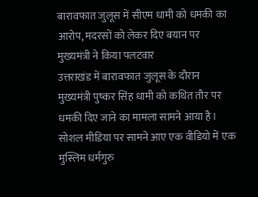बारावफात जुलूस में सीएम धामी को धमकी का आरोप, मदरसों को लेकर दिए बयान पर मुख्यमंत्री ने किया पलटवार
उत्तराखंड में बारावफात जुलूस के दौरान मुख्यमंत्री पुष्कर सिंह धामी को कथित तौर पर धमकी दिए जाने का मामला सामने आया है। सोशल मीडिया पर सामने आए एक वीडियो में एक मुस्लिम धर्मगुरु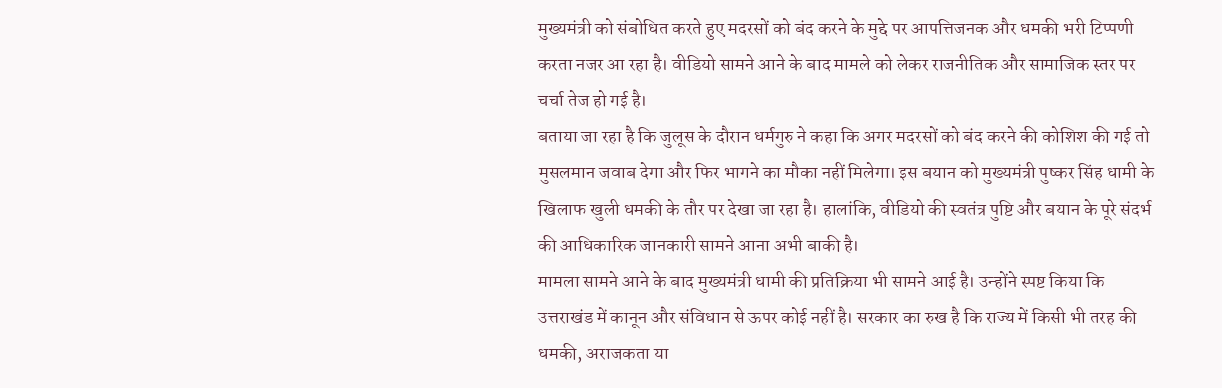मुख्यमंत्री को संबोधित करते हुए मदरसों को बंद करने के मुद्दे पर आपत्तिजनक और धमकी भरी टिप्पणी करता नजर आ रहा है। वीडियो सामने आने के बाद मामले को लेकर राजनीतिक और सामाजिक स्तर पर चर्चा तेज हो गई है।
बताया जा रहा है कि जुलूस के दौरान धर्मगुरु ने कहा कि अगर मदरसों को बंद करने की कोशिश की गई तो मुसलमान जवाब देगा और फिर भागने का मौका नहीं मिलेगा। इस बयान को मुख्यमंत्री पुष्कर सिंह धामी के खिलाफ खुली धमकी के तौर पर देखा जा रहा है। हालांकि, वीडियो की स्वतंत्र पुष्टि और बयान के पूरे संदर्भ की आधिकारिक जानकारी सामने आना अभी बाकी है।
मामला सामने आने के बाद मुख्यमंत्री धामी की प्रतिक्रिया भी सामने आई है। उन्होंने स्पष्ट किया कि उत्तराखंड में कानून और संविधान से ऊपर कोई नहीं है। सरकार का रुख है कि राज्य में किसी भी तरह की धमकी, अराजकता या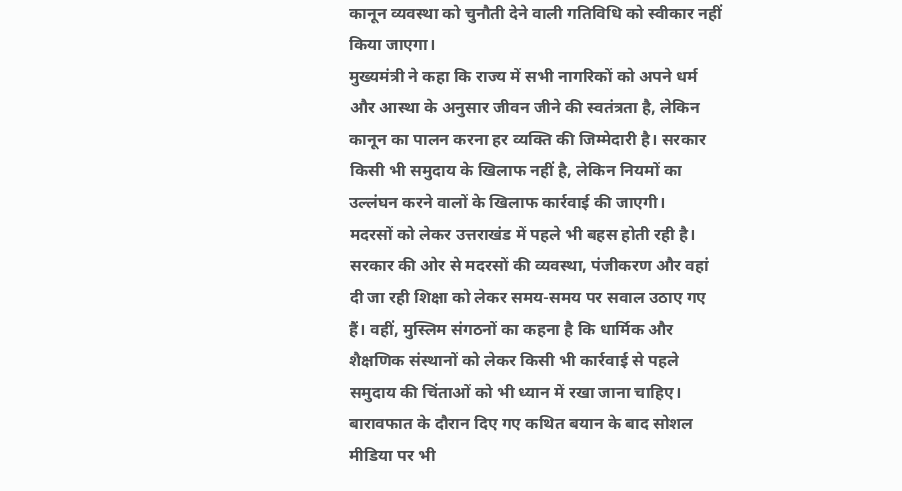कानून व्यवस्था को चुनौती देने वाली गतिविधि को स्वीकार नहीं किया जाएगा।
मुख्यमंत्री ने कहा कि राज्य में सभी नागरिकों को अपने धर्म और आस्था के अनुसार जीवन जीने की स्वतंत्रता है, लेकिन कानून का पालन करना हर व्यक्ति की जिम्मेदारी है। सरकार किसी भी समुदाय के खिलाफ नहीं है, लेकिन नियमों का उल्लंघन करने वालों के खिलाफ कार्रवाई की जाएगी।
मदरसों को लेकर उत्तराखंड में पहले भी बहस होती रही है। सरकार की ओर से मदरसों की व्यवस्था, पंजीकरण और वहां दी जा रही शिक्षा को लेकर समय-समय पर सवाल उठाए गए हैं। वहीं, मुस्लिम संगठनों का कहना है कि धार्मिक और शैक्षणिक संस्थानों को लेकर किसी भी कार्रवाई से पहले समुदाय की चिंताओं को भी ध्यान में रखा जाना चाहिए।
बारावफात के दौरान दिए गए कथित बयान के बाद सोशल मीडिया पर भी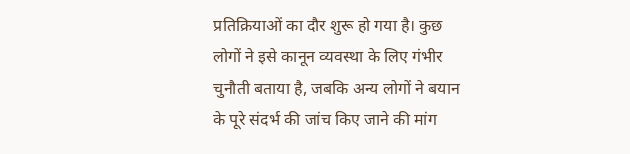प्रतिक्रियाओं का दौर शुरू हो गया है। कुछ लोगों ने इसे कानून व्यवस्था के लिए गंभीर चुनौती बताया है, जबकि अन्य लोगों ने बयान के पूरे संदर्भ की जांच किए जाने की मांग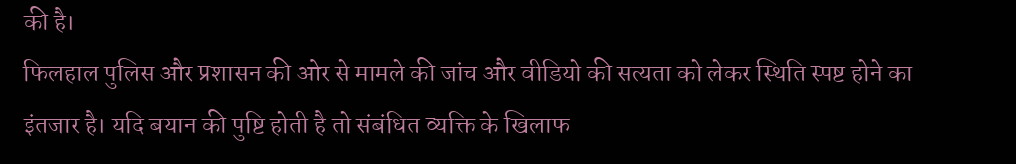की है।
फिलहाल पुलिस और प्रशासन की ओर से मामले की जांच और वीडियो की सत्यता को लेकर स्थिति स्पष्ट होने का इंतजार है। यदि बयान की पुष्टि होती है तो संबंधित व्यक्ति के खिलाफ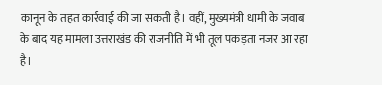कानून के तहत कार्रवाई की जा सकती है। वहीं, मुख्यमंत्री धामी के जवाब के बाद यह मामला उत्तराखंड की राजनीति में भी तूल पकड़ता नजर आ रहा है।